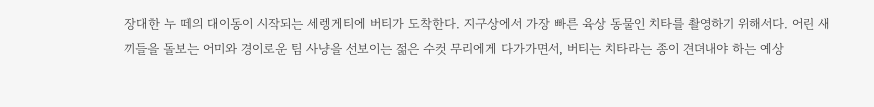장대한 누 떼의 대이동이 시작되는 세렝게티에 버티가 도착한다. 지구상에서 가장 빠른 육상 동물인 치타를 촬영하기 위해서다. 어린 새끼들을 돌보는 어미와 경이로운 팀 사냥을 선보이는 젊은 수컷 무리에게 다가가면서, 버티는 치타라는 종이 견뎌내야 하는 예상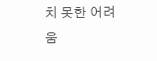치 못한 어려움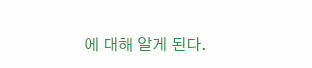에 대해 알게 된다.